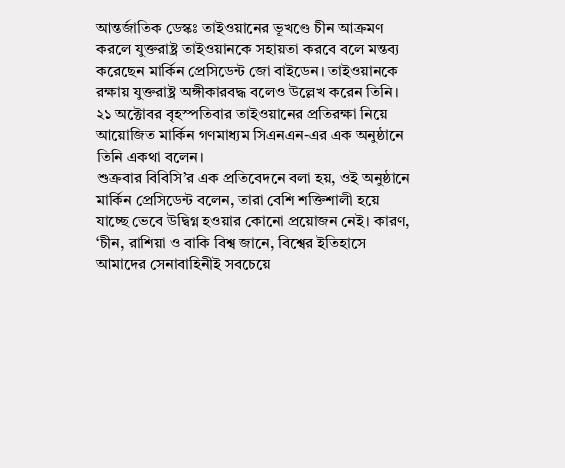আন্তর্জাতিক ডেস্কঃ তাইওয়ানের ভূখণ্ডে চীন আক্রমণ করলে যুক্তরাষ্ট্র তাইওয়ানকে সহায়তা করবে বলে মন্তব্য করেছেন মার্কিন প্রেসিডেন্ট জো বাইডেন। তাইওয়ানকে রক্ষায় যুক্তরাষ্ট্র অঙ্গীকারবদ্ধ বলেও উল্লেখ করেন তিনি। ২১ অক্টোবর বৃহস্পতিবার তাইওয়ানের প্রতিরক্ষা নিয়ে আয়োজিত মার্কিন গণমাধ্যম সিএনএন-এর এক অনুষ্ঠানে তিনি একথা বলেন।
শুক্রবার বিবিসি’র এক প্রতিবেদনে বলা হয়, ওই অনুষ্ঠানে মার্কিন প্রেসিডেন্ট বলেন, তারা বেশি শক্তিশালী হয়ে যাচ্ছে ভেবে উদ্বিগ্ন হওয়ার কোনো প্রয়োজন নেই। কারণ, ‘চীন, রাশিয়া ও বাকি বিশ্ব জানে, বিশ্বের ইতিহাসে আমাদের সেনাবাহিনীই সবচেয়ে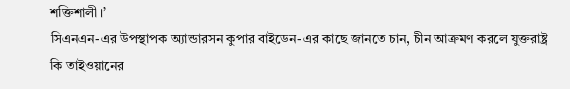শক্তিশালী।’
সিএনএন-এর উপস্থাপক অ্যান্ডারসন কুপার বাইডেন-এর কাছে জানতে চান, চীন আক্রমণ করলে যুক্তরাষ্ট্র কি তাইওয়ানের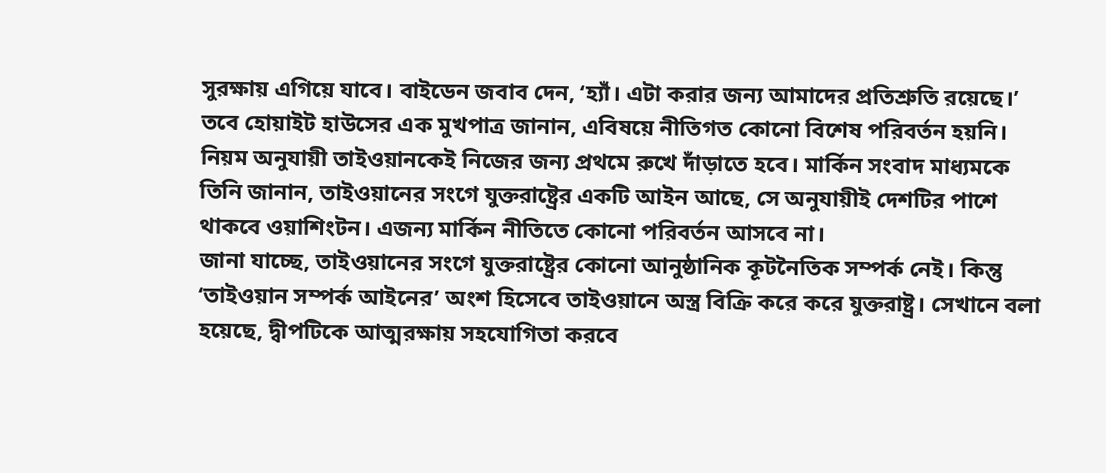সুরক্ষায় এগিয়ে যাবে। বাইডেন জবাব দেন, ‘হ্যাঁ। এটা করার জন্য আমাদের প্রতিশ্রুতি রয়েছে।’
তবে হোয়াইট হাউসের এক মুখপাত্র জানান, এবিষয়ে নীতিগত কোনো বিশেষ পরিবর্তন হয়নি। নিয়ম অনুযায়ী তাইওয়ানকেই নিজের জন্য প্রথমে রুখে দাঁড়াতে হবে। মার্কিন সংবাদ মাধ্যমকে তিনি জানান, তাইওয়ানের সংগে যুক্তরাষ্ট্রের একটি আইন আছে, সে অনুযায়ীই দেশটির পাশে থাকবে ওয়াশিংটন। এজন্য মার্কিন নীতিতে কোনো পরিবর্তন আসবে না।
জানা যাচ্ছে, তাইওয়ানের সংগে যুক্তরাষ্ট্রের কোনো আনুষ্ঠানিক কূটনৈতিক সম্পর্ক নেই। কিন্তু ‘তাইওয়ান সম্পর্ক আইনের’ অংশ হিসেবে তাইওয়ানে অস্ত্র বিক্রি করে করে যুক্তরাষ্ট্র। সেখানে বলা হয়েছে, দ্বীপটিকে আত্মরক্ষায় সহযোগিতা করবে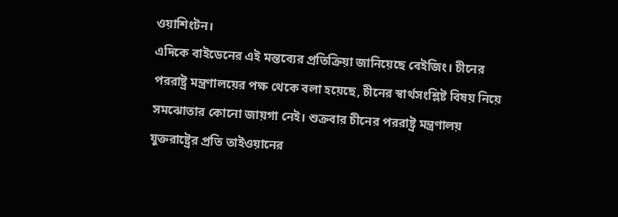ওয়াশিংটন।
এদিকে বাইডেনের এই মন্তব্যের প্রতিক্রিয়া জানিয়েছে বেইজিং। চীনের পররাষ্ট্র মন্ত্রণালয়ের পক্ষ থেকে বলা হয়েছে, চীনের স্বার্থসংশ্লিষ্ট বিষয় নিয়ে সমঝোতার কোনো জায়গা নেই। শুক্রবার চীনের পররাষ্ট্র মন্ত্রণালয় যুক্তরাষ্ট্রের প্রতি তাইওয়ানের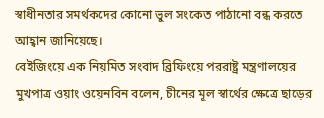স্বাধীনতার সমর্থকদের কোনো ভুল সংকেত পাঠানো বন্ধ করতে আহ্বান জানিয়েছে।
বেইজিংয়ে এক নিয়মিত সংবাদ ব্রিফিংয়ে পররাষ্ট্র মন্ত্রণালয়ের মুখপাত্র ওয়াং ওয়েনবিন বলেন, চীনের মূল স্বার্থের ক্ষেত্রে ছাড়ের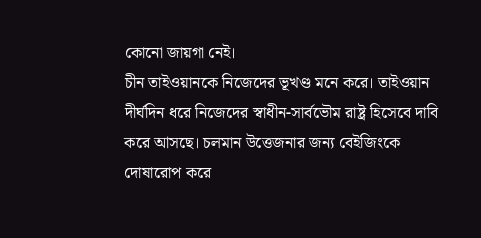কোনো জায়গা নেই।
চীন তাইওয়ানকে নিজেদের ভূখণ্ড মনে করে। তাইওয়ান দীর্ঘদিন ধরে নিজেদের স্বাধীন-সার্বভৌম রাষ্ট্র হিসেবে দাবি করে আসছে। চলমান উত্তেজনার জন্য বেইজিংকে দোষারোপ করে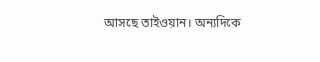আসছে তাইওয়ান। অন্যদিকে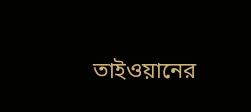তাইওয়ানের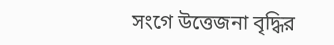সংগে উত্তেজনা বৃদ্ধির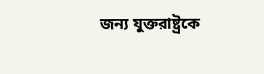জন্য যুক্তরাষ্ট্রকে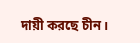দায়ী করছে চীন।